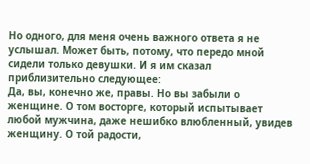Но одного, для меня очень важного ответа я не услышал. Может быть, потому, что передо мной сидели только девушки. И я им сказал приблизительно следующее:
Да, вы, конечно же, правы. Но вы забыли о женщине. О том восторге, который испытывает любой мужчина, даже нешибко влюбленный, увидев женщину. О той радости,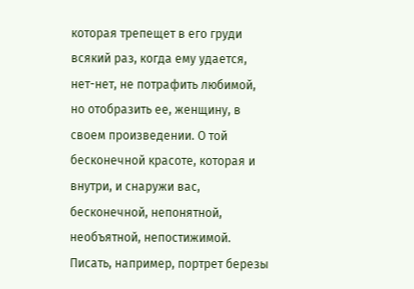которая трепещет в его груди всякий раз, когда ему удается, нет-нет, не потрафить любимой, но отобразить ее, женщину, в своем произведении. О той бесконечной красоте, которая и внутри, и снаружи вас, бесконечной, непонятной, необъятной, непостижимой. Писать, например, портрет березы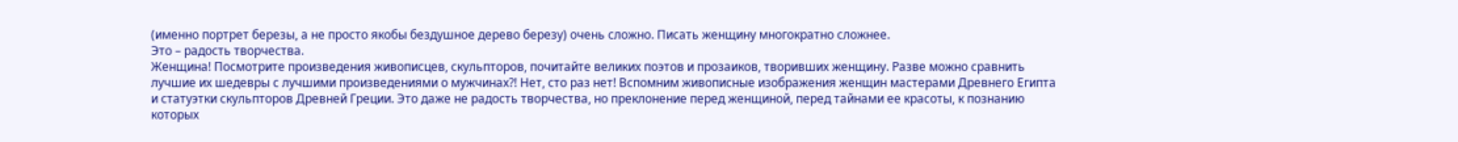(именно портрет березы, а не просто якобы бездушное дерево березу) очень сложно. Писать женщину многократно сложнее.
Это – радость творчества.
Женщина! Посмотрите произведения живописцев, скульпторов, почитайте великих поэтов и прозаиков, творивших женщину. Разве можно сравнить лучшие их шедевры с лучшими произведениями о мужчинах?! Нет, сто раз нет! Вспомним живописные изображения женщин мастерами Древнего Египта и статуэтки скульпторов Древней Греции. Это даже не радость творчества, но преклонение перед женщиной, перед тайнами ее красоты, к познанию которых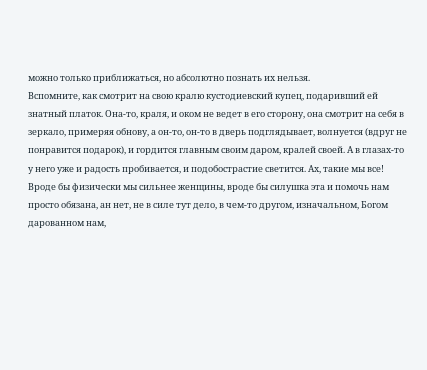можно только приближаться, но абсолютно познать их нельзя.
Вспомните, как смотрит на свою кралю кустодиевский купец, подаривший ей знатный платок. Она-то, краля, и оком не ведет в его сторону, она смотрит на себя в зеркало, примеряя обнову, а он-то, он-то в дверь подглядывает, волнуется (вдруг не понравится подарок), и гордится главным своим даром, кралей своей. А в глазах-то у него уже и радость пробивается, и подобострастие светится. Ах, такие мы все!
Вроде бы физически мы сильнее женщины, вроде бы силушка эта и помочь нам просто обязана, ан нет, не в силе тут дело, в чем-то другом, изначальном, Богом дарованном нам,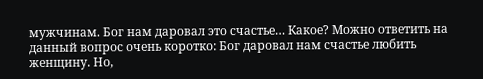мужчинам. Бог нам даровал это счастье… Какое? Можно ответить на данный вопрос очень коротко: Бог даровал нам счастье любить женщину. Но,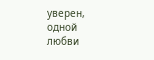уверен, одной любви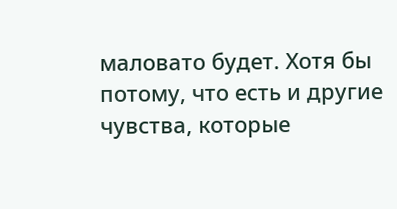маловато будет. Хотя бы потому, что есть и другие чувства, которые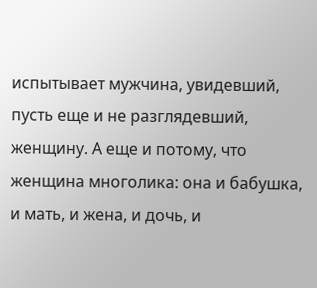испытывает мужчина, увидевший, пусть еще и не разглядевший, женщину. А еще и потому, что женщина многолика: она и бабушка, и мать, и жена, и дочь, и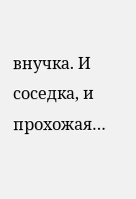внучка. И соседка, и прохожая…